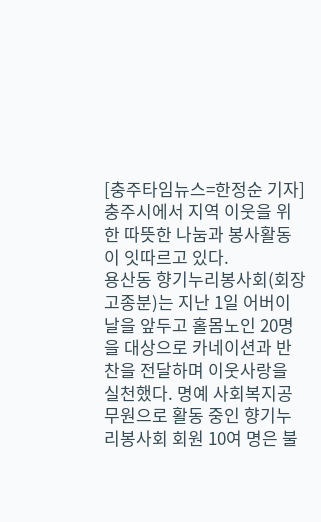[충주타임뉴스=한정순 기자] 충주시에서 지역 이웃을 위한 따뜻한 나눔과 봉사활동이 잇따르고 있다.
용산동 향기누리봉사회(회장 고종분)는 지난 1일 어버이날을 앞두고 홀몸노인 20명을 대상으로 카네이션과 반찬을 전달하며 이웃사랑을 실천했다. 명예 사회복지공무원으로 활동 중인 향기누리봉사회 회원 10여 명은 불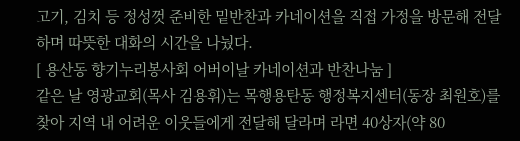고기, 김치 등 정성껏 준비한 밑반찬과 카네이션을 직접 가정을 방문해 전달하며 따뜻한 대화의 시간을 나눴다.
[ 용산동 향기누리봉사회 어버이날 카네이션과 반찬나눔 ]
같은 날 영광교회(목사 김용휘)는 목행용탄동 행정복지센터(동장 최원호)를 찾아 지역 내 어려운 이웃들에게 전달해 달라며 라면 40상자(약 80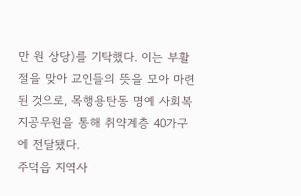만 원 상당)를 기탁했다. 이는 부활절을 맞아 교인들의 뜻을 모아 마련된 것으로, 목행용탄동 명예 사회복지공무원을 통해 취약계층 40가구에 전달됐다.
주덕읍 지역사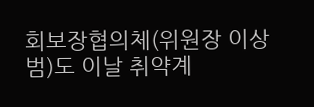회보장협의체(위원장 이상범)도 이날 취약계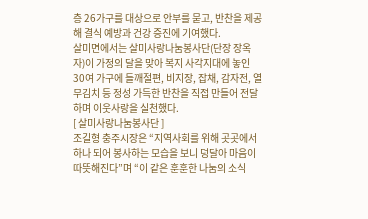층 26가구를 대상으로 안부를 묻고, 반찬을 제공해 결식 예방과 건강 증진에 기여했다.
살미면에서는 살미사랑나눔봉사단(단장 장옥자)이 가정의 달을 맞아 복지 사각지대에 놓인 30여 가구에 들깨절편, 비지장, 잡채, 감자전, 열무김치 등 정성 가득한 반찬을 직접 만들어 전달하며 이웃사랑을 실천했다.
[ 살미사랑나눔봉사단 ]
조길형 충주시장은 “지역사회를 위해 곳곳에서 하나 되어 봉사하는 모습을 보니 덩달아 마음이 따뜻해진다”며 “이 같은 훈훈한 나눔의 소식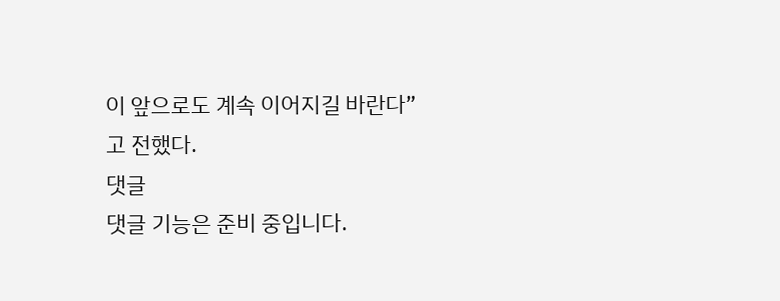이 앞으로도 계속 이어지길 바란다”고 전했다.
댓글
댓글 기능은 준비 중입니다.